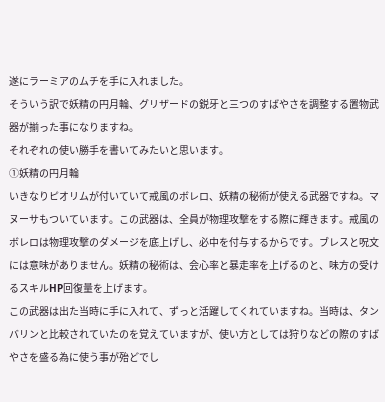遂にラーミアのムチを手に入れました。
そういう訳で妖精の円月輪、グリザードの鋭牙と三つのすばやさを調整する置物武器が揃った事になりますね。
それぞれの使い勝手を書いてみたいと思います。
①妖精の円月輪
いきなりピオリムが付いていて戒風のボレロ、妖精の秘術が使える武器ですね。マヌーサもついています。この武器は、全員が物理攻撃をする際に輝きます。戒風のボレロは物理攻撃のダメージを底上げし、必中を付与するからです。ブレスと呪文には意味がありません。妖精の秘術は、会心率と暴走率を上げるのと、味方の受けるスキルHP回復量を上げます。
この武器は出た当時に手に入れて、ずっと活躍してくれていますね。当時は、タンバリンと比較されていたのを覚えていますが、使い方としては狩りなどの際のすばやさを盛る為に使う事が殆どでし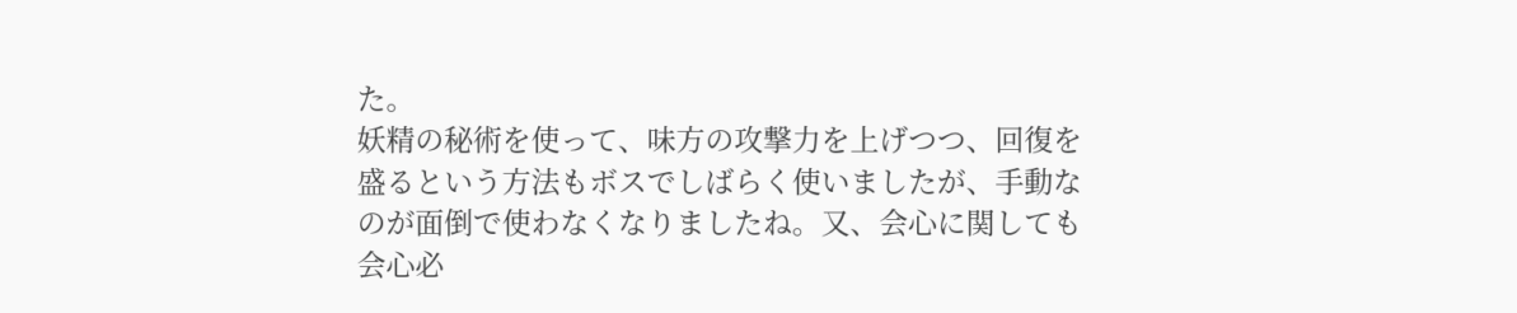た。
妖精の秘術を使って、味方の攻撃力を上げつつ、回復を盛るという方法もボスでしばらく使いましたが、手動なのが面倒で使わなくなりましたね。又、会心に関しても会心必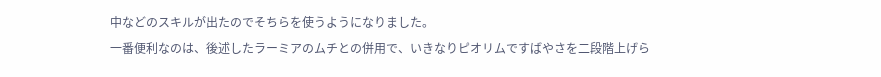中などのスキルが出たのでそちらを使うようになりました。
一番便利なのは、後述したラーミアのムチとの併用で、いきなりピオリムですばやさを二段階上げら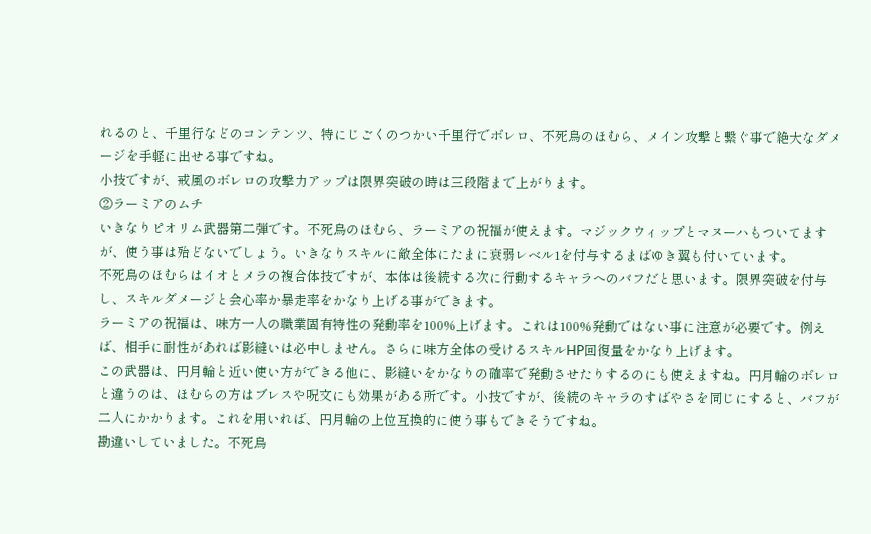れるのと、千里行などのコンテンツ、特にじごくのつかい千里行でボレロ、不死鳥のほむら、メイン攻撃と繋ぐ事で絶大なダメージを手軽に出せる事ですね。
小技ですが、戒風のボレロの攻撃力アップは限界突破の時は三段階まで上がります。
②ラーミアのムチ
いきなりピオリム武器第二弾です。不死鳥のほむら、ラーミアの祝福が使えます。マジックウィップとマヌーハもついてますが、使う事は殆どないでしょう。いきなりスキルに敵全体にたまに衰弱レベル1を付与するまばゆき翼も付いています。
不死鳥のほむらはイオとメラの複合体技ですが、本体は後続する次に行動するキャラへのバフだと思います。限界突破を付与し、スキルダメージと会心率か暴走率をかなり上げる事ができます。
ラーミアの祝福は、味方一人の職業固有特性の発動率を100%上げます。これは100%発動ではない事に注意が必要です。例えば、相手に耐性があれば影縫いは必中しません。さらに味方全体の受けるスキルHP回復量をかなり上げます。
この武器は、円月輪と近い使い方ができる他に、影縫いをかなりの確率で発動させたりするのにも使えますね。円月輪のボレロと違うのは、ほむらの方はブレスや呪文にも効果がある所です。小技ですが、後続のキャラのすばやさを同じにすると、バフが二人にかかります。これを用いれば、円月輪の上位互換的に使う事もできそうですね。
勘違いしていました。不死鳥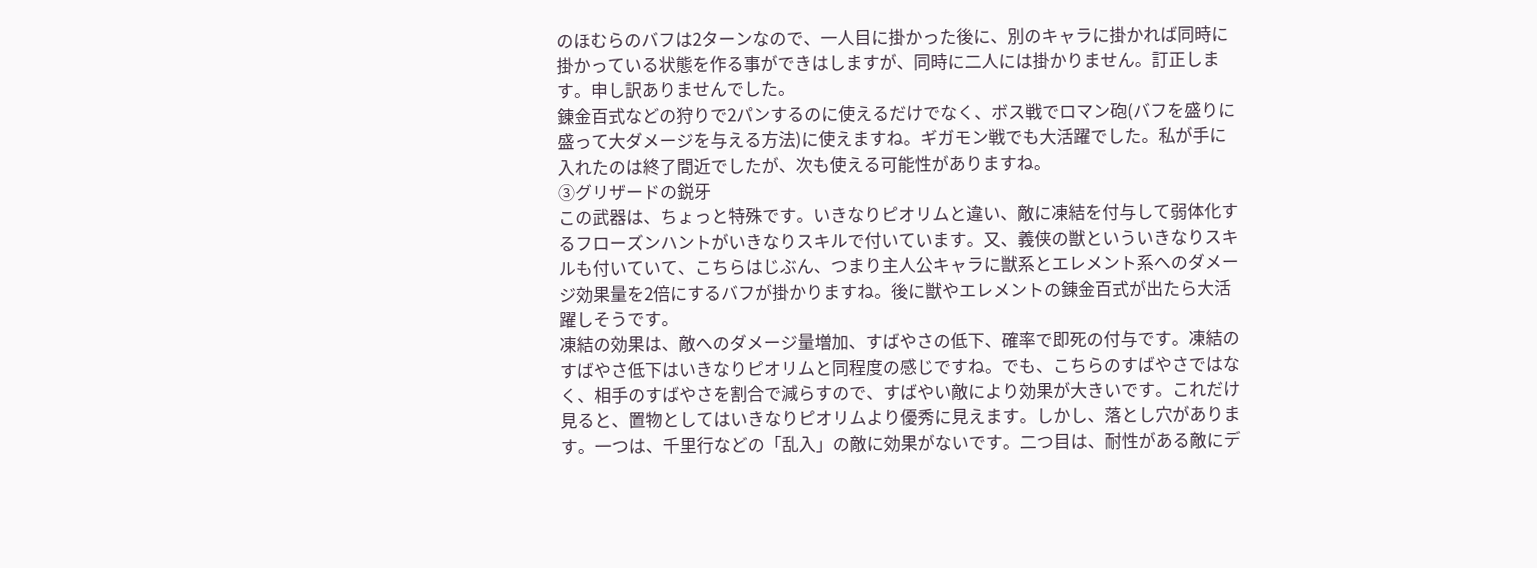のほむらのバフは2ターンなので、一人目に掛かった後に、別のキャラに掛かれば同時に掛かっている状態を作る事ができはしますが、同時に二人には掛かりません。訂正します。申し訳ありませんでした。
錬金百式などの狩りで2パンするのに使えるだけでなく、ボス戦でロマン砲(バフを盛りに盛って大ダメージを与える方法)に使えますね。ギガモン戦でも大活躍でした。私が手に入れたのは終了間近でしたが、次も使える可能性がありますね。
③グリザードの鋭牙
この武器は、ちょっと特殊です。いきなりピオリムと違い、敵に凍結を付与して弱体化するフローズンハントがいきなりスキルで付いています。又、義侠の獣といういきなりスキルも付いていて、こちらはじぶん、つまり主人公キャラに獣系とエレメント系へのダメージ効果量を2倍にするバフが掛かりますね。後に獣やエレメントの錬金百式が出たら大活躍しそうです。
凍結の効果は、敵へのダメージ量増加、すばやさの低下、確率で即死の付与です。凍結のすばやさ低下はいきなりピオリムと同程度の感じですね。でも、こちらのすばやさではなく、相手のすばやさを割合で減らすので、すばやい敵により効果が大きいです。これだけ見ると、置物としてはいきなりピオリムより優秀に見えます。しかし、落とし穴があります。一つは、千里行などの「乱入」の敵に効果がないです。二つ目は、耐性がある敵にデ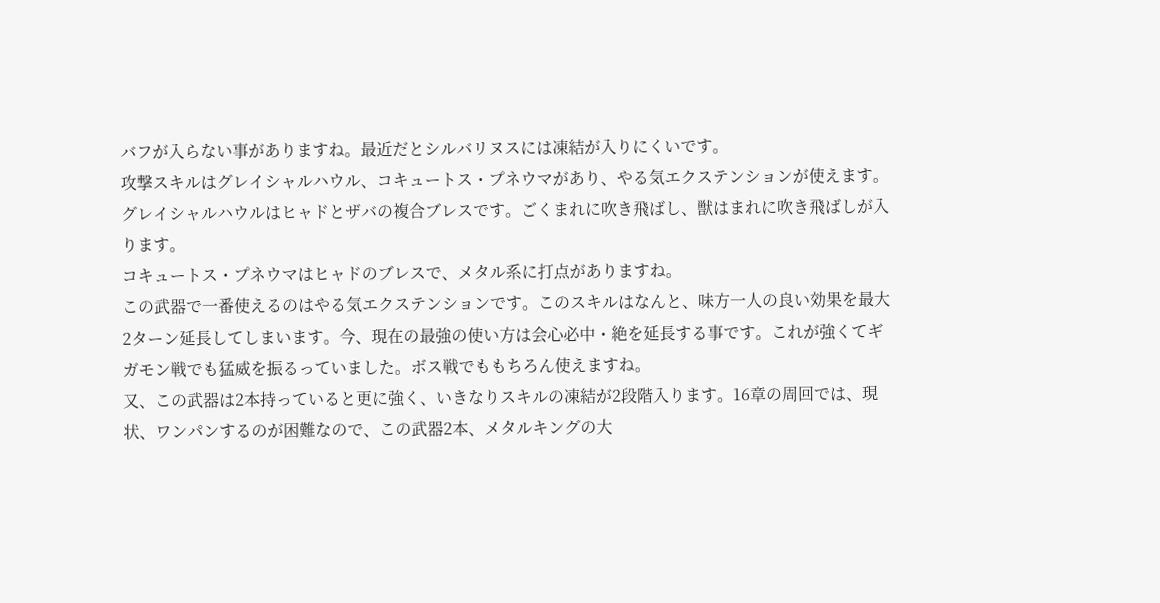バフが入らない事がありますね。最近だとシルバリヌスには凍結が入りにくいです。
攻撃スキルはグレイシャルハウル、コキュートス・プネウマがあり、やる気エクステンションが使えます。グレイシャルハウルはヒャドとザバの複合ブレスです。ごくまれに吹き飛ばし、獣はまれに吹き飛ばしが入ります。
コキュートス・プネウマはヒャドのブレスで、メタル系に打点がありますね。
この武器で一番使えるのはやる気エクステンションです。このスキルはなんと、味方一人の良い効果を最大2ターン延長してしまいます。今、現在の最強の使い方は会心必中・絶を延長する事です。これが強くてギガモン戦でも猛威を振るっていました。ボス戦でももちろん使えますね。
又、この武器は2本持っていると更に強く、いきなりスキルの凍結が2段階入ります。16章の周回では、現状、ワンパンするのが困難なので、この武器2本、メタルキングの大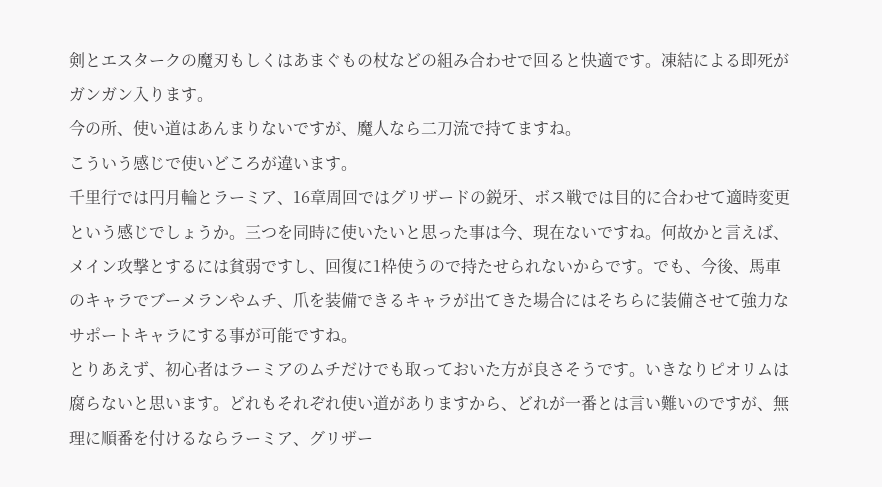剣とエスタークの魔刃もしくはあまぐもの杖などの組み合わせで回ると快適です。凍結による即死がガンガン入ります。
今の所、使い道はあんまりないですが、魔人なら二刀流で持てますね。
こういう感じで使いどころが違います。
千里行では円月輪とラーミア、16章周回ではグリザードの鋭牙、ボス戦では目的に合わせて適時変更という感じでしょうか。三つを同時に使いたいと思った事は今、現在ないですね。何故かと言えば、メイン攻撃とするには貧弱ですし、回復に1枠使うので持たせられないからです。でも、今後、馬車のキャラでブーメランやムチ、爪を装備できるキャラが出てきた場合にはそちらに装備させて強力なサポートキャラにする事が可能ですね。
とりあえず、初心者はラーミアのムチだけでも取っておいた方が良さそうです。いきなりピオリムは腐らないと思います。どれもそれぞれ使い道がありますから、どれが一番とは言い難いのですが、無理に順番を付けるならラーミア、グリザー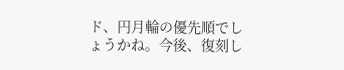ド、円月輪の優先順でしょうかね。今後、復刻し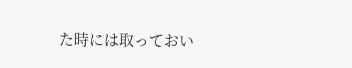た時には取っておい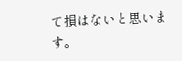て損はないと思います。